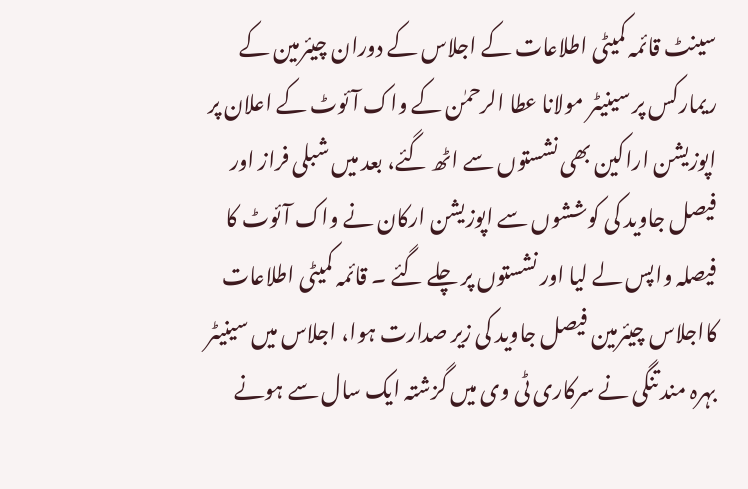سینٹ قائمہ کمیٹی اطلاعات کے اجلاس کے دوران چیئرمین کے ریمارکس پر سینیٹر مولانا عطا الرحمٰن کے واک آئوٹ کے اعلان پر اپوزیشن اراکین بھی نشستوں سے اٹھ گئے، بعد میں شبلی فراز اور فیصل جاوید کی کوششوں سے اپوزیشن ارکان نے واک آئوٹ کا فیصلہ واپس لے لیا اور نشستوں پر چلے گئے ۔ قائمہ کمیٹی اطلاعات کااجلاس چیئرمین فیصل جاوید کی زیر صدارت ہوا، اجلاس میں سینیٹر بہرہ مند تنگی نے سرکاری ٹی وی میں گزشتہ ایک سال سے ہونے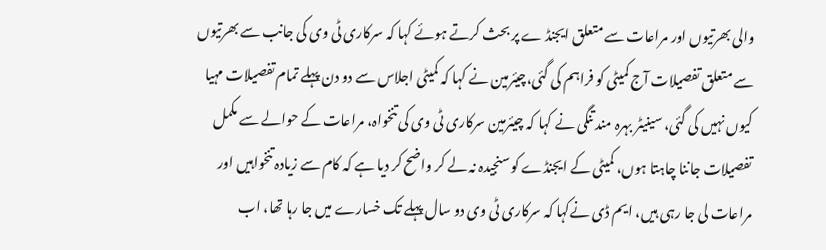والی بھرتیوں اور مراعات سے متعلق ایجنڈ ے پر بحث کرتے ہوئے کہا کہ سرکاری ٹی وی کی جانب سے بھرتیوں سے متعلق تفصیلات آج کمیٹی کو فراہم کی گئی،چیئرمین نے کہا کہ کمیٹی اجلاس سے دو دن پہلے تمام تفصیلات مہیا کیوں نہیں کی گئی، سینیٹر بہرہ مند تنگی نے کہا کہ چیئرمین سرکاری ٹی وی کی تنخواہ، مراعات کے حوالے سے مکمل تفصیلات جاننا چاہتا ہوں، کمیٹی کے ایجنڈے کو سنجیدہ نہ لے کر واضح کر دیا ہے کہ کام سے زیادہ تنخواہیں اور مراعات لی جا رہی ہیں، ایم ڈی نےکہا کہ سرکاری ٹی وی دو سال پہلے تک خسارے میں جا رہا تھا، اب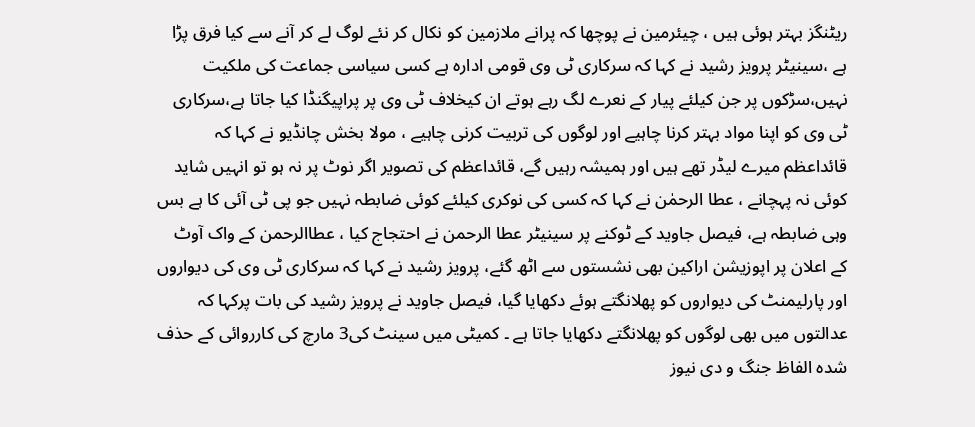ریٹنگز بہتر ہوئی ہیں ، چیئرمین نے پوچھا کہ پرانے ملازمین کو نکال کر نئے لوگ لے کر آنے سے کیا فرق پڑا ہے ،سینیٹر پرویز رشید نے کہا کہ سرکاری ٹی وی قومی ادارہ ہے کسی سیاسی جماعت کی ملکیت نہیں،سڑکوں پر جن کیلئے پیار کے نعرے لگ رہے ہوتے ان کیخلاف ٹی وی پر پراپیگنڈا کیا جاتا ہے،سرکاری ٹی وی کو اپنا مواد بہتر کرنا چاہیے اور لوگوں کی تربیت کرنی چاہیے ، مولا بخش چانڈیو نے کہا کہ قائداعظم میرے لیڈر تھے ہیں اور ہمیشہ رہیں گے، قائداعظم کی تصویر اگر نوٹ پر نہ ہو تو انہیں شاید کوئی نہ پہچانے ، عطا الرحمٰن نے کہا کہ کسی کی نوکری کیلئے کوئی ضابطہ نہیں جو پی ٹی آئی کا ہے بس وہی ضابطہ ہے، فیصل جاوید کے ٹوکنے پر سینیٹر عطا الرحمن نے احتجاج کیا ، عطاالرحمن کے واک آوٹ کے اعلان پر اپوزیشن اراکین بھی نشستوں سے اٹھ گئے، پرویز رشید نے کہا کہ سرکاری ٹی وی کی دیواروں اور پارلیمنٹ کی دیواروں کو پھلانگتے ہوئے دکھایا گیا، فیصل جاوید نے پرویز رشید کی بات پرکہا کہ عدالتوں میں بھی لوگوں کو پھلانگتے دکھایا جاتا ہے ۔ کمیٹی میں سینٹ کی3 مارچ کی کارروائی کے حذف شدہ الفاظ جنگ و دی نیوز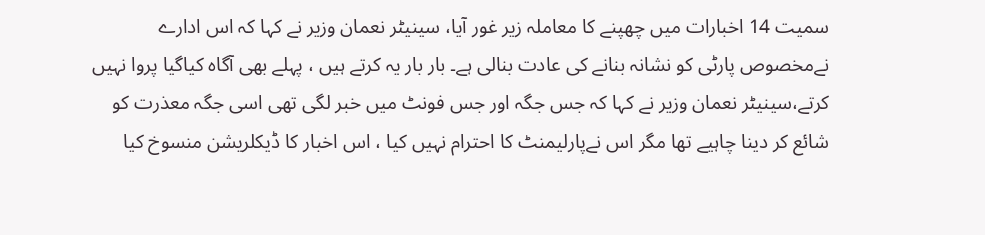سمیت 14 اخبارات میں چھپنے کا معاملہ زیر غور آیا، سینیٹر نعمان وزیر نے کہا کہ اس ادارے نےمخصوص پارٹی کو نشانہ بنانے کی عادت بنالی ہے۔ بار بار یہ کرتے ہیں ، پہلے بھی آگاہ کیاگیا پروا نہیں کرتے،سینیٹر نعمان وزیر نے کہا کہ جس جگہ اور جس فونٹ میں خبر لگی تھی اسی جگہ معذرت کو شائع کر دینا چاہیے تھا مگر اس نےپارلیمنٹ کا احترام نہیں کیا ، اس اخبار کا ڈیکلریشن منسوخ کیا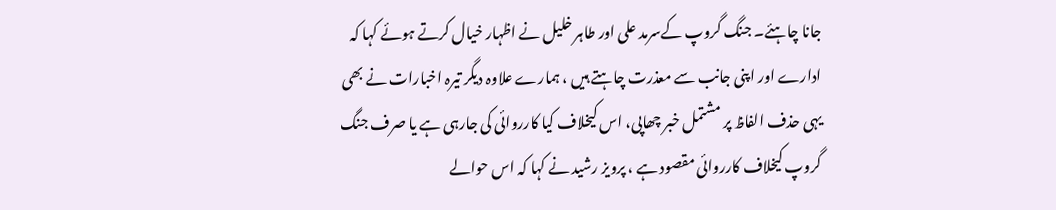جانا چاہئے۔ جنگ گروپ کےسرمد علی اور طاہر خلیل نے اظہار خیال کرتے ہوئے کہا کہ ادارے اور اپنی جانب سے معذرت چاہتے ہیں ، ہمارے علاوہ دیگر تیرہ اخبارات نے بھی یہی حذف الفاظ پر مشتمل خبر چھاپی، اس کیخلاف کیا کارروائی کی جارہی ہے یا صرف جنگ گروپ کیخلاف کارروائی مقصود ہے ، پرویز رشید نے کہا کہ اس حوالے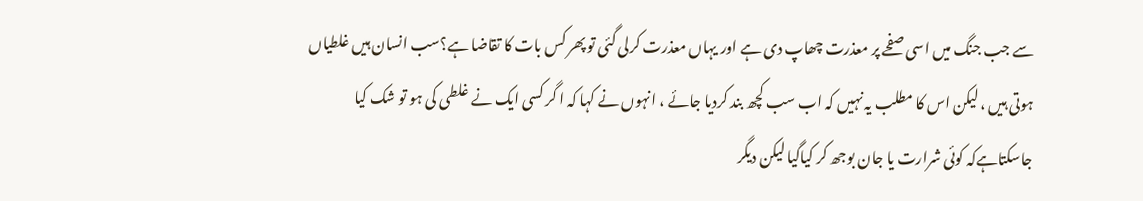سے جب جنگ میں اسی صفحے پر معذرت چھاپ دی ہے اور یہاں معذرت کرلی گئی تو پھر کس بات کا تقاضا ہے؟سب انسان ہیں غلطیاں ہوتی ہیں ، لیکن اس کا مطلب یہ نہیں کہ اب سب کچھ بند کردیا جائے ، انہوں نے کہا کہ ا گر کسی ایک نے غلطی کی ہو تو شک کیا جاسکتاہےکہ کوئی شرارت یا جان بوجھ کر کیاگیا لیکن دیگر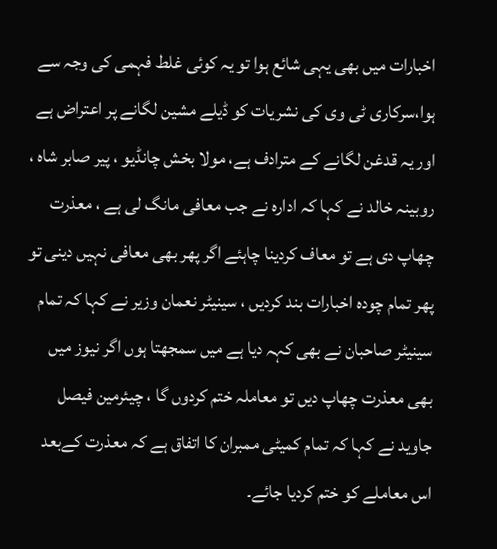اخبارات میں بھی یہی شائع ہوا تو یہ کوئی غلط فہمی کی وجہ سے ہوا،سرکاری ٹی وی کی نشریات کو ڈیلے مشین لگانے پر اعتراض ہے اور یہ قدغن لگانے کے مترادف ہے، مولا بخش چانڈیو ، پیر صابر شاہ ، روبینہ خالد نے کہا کہ ادارہ نے جب معافی مانگ لی ہے ، معذرت چھاپ دی ہے تو معاف کردینا چاہئے اگر پھر بھی معافی نہیں دینی تو پھر تمام چودہ اخبارات بند کردیں ، سینیٹر نعمان وزیر نے کہا کہ تمام سینیٹر صاحبان نے بھی کہہ دیا ہے میں سمجھتا ہوں اگر نیوز میں بھی معذرت چھاپ دیں تو معاملہ ختم کردوں گا ، چیئرمین فیصل جاوید نے کہا کہ تمام کمیٹی ممبران کا اتفاق ہے کہ معذرت کےبعد اس معاملے کو ختم کردیا جائے۔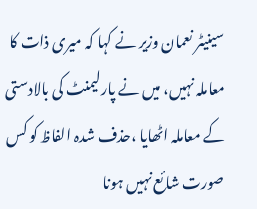سینیٹر نعمان وزیر نے کہا کہ میری ذات کا معاملہ نہیں، میں نے پارلیمنٹ کی بالادستی کے معاملہ اٹھایا ،حذف شدہ الفاظ کو کس صورت شائع نہیں ہونا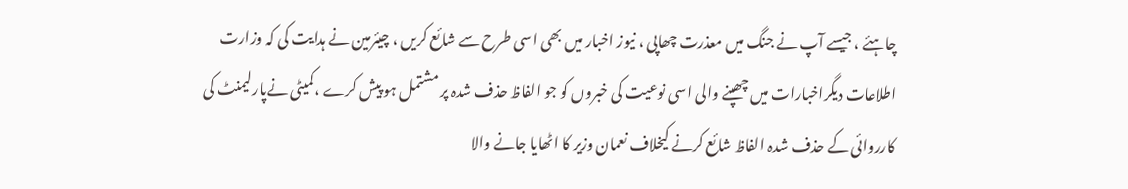چاہئے ، جیسے آپ نے جنگ میں معذرت چھاپی ، نیوز اخبار میں بھی اسی طرح سے شائع کریں ، چیئرمین نے ہدایت کی کہ وزارت اطلاعات دیگراخبارات میں چھپنے والی اسی نوعیت کی خبروں کو جو الفاظ حذف شدہ پر مشتمل ہو پیش کرے ،کمیٹی نےپارلیمنٹ کی کارروائی کے حذف شدہ الفاظ شائع کرنے کیخلاف نعمان وزیر کا اٹھایا جانے والا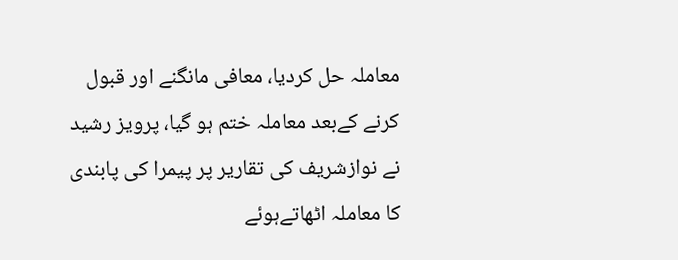معاملہ حل کردیا، معافی مانگنے اور قبول کرنے کےبعد معاملہ ختم ہو گیا، پرویز رشید نے نوازشریف کی تقاریر پر پیمرا کی پابندی کا معاملہ اٹھاتےہوئے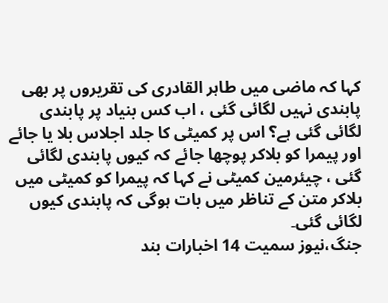کہا کہ ماضی میں طاہر القادری کی تقریروں پر بھی پابندی نہیں لگائی گئی ، اب کس بنیاد پر پابندی لگائی گئی ہے؟ اس پر کمیٹی کا جلد اجلاس بلا یا جائے اور پیمرا کو بلاکر پوچھا جائے کہ کیوں پابندی لگائی گئی ، چیئرمین کمیٹی نے کہا کہ پیمرا کو کمیٹی میں بلاکر متن کے تناظر میں بات ہوگی کہ پابندی کیوں لگائی گئی۔
جنگ،نیوز سمیت 14 اخبارات بند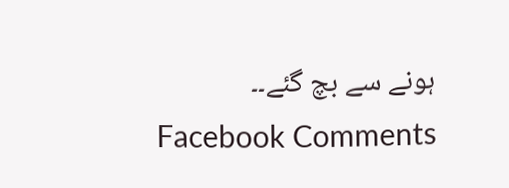ہونے سے بچ گئے۔۔
Facebook Comments